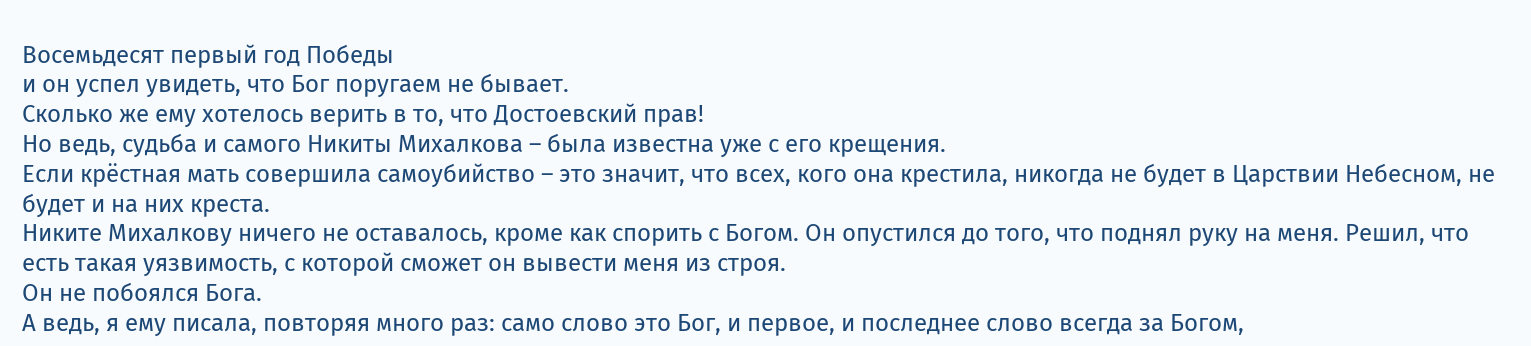Восемьдесят первый год Победы
и он успел увидеть, что Бог поругаем не бывает.
Сколько же ему хотелось верить в то, что Достоевский прав!
Но ведь, судьба и самого Никиты Михалкова – была известна уже с его крещения.
Если крёстная мать совершила самоубийство – это значит, что всех, кого она крестила, никогда не будет в Царствии Небесном, не будет и на них креста.
Никите Михалкову ничего не оставалось, кроме как спорить с Богом. Он опустился до того, что поднял руку на меня. Решил, что есть такая уязвимость, с которой сможет он вывести меня из строя.
Он не побоялся Бога.
А ведь, я ему писала, повторяя много раз: само слово это Бог, и первое, и последнее слово всегда за Богом,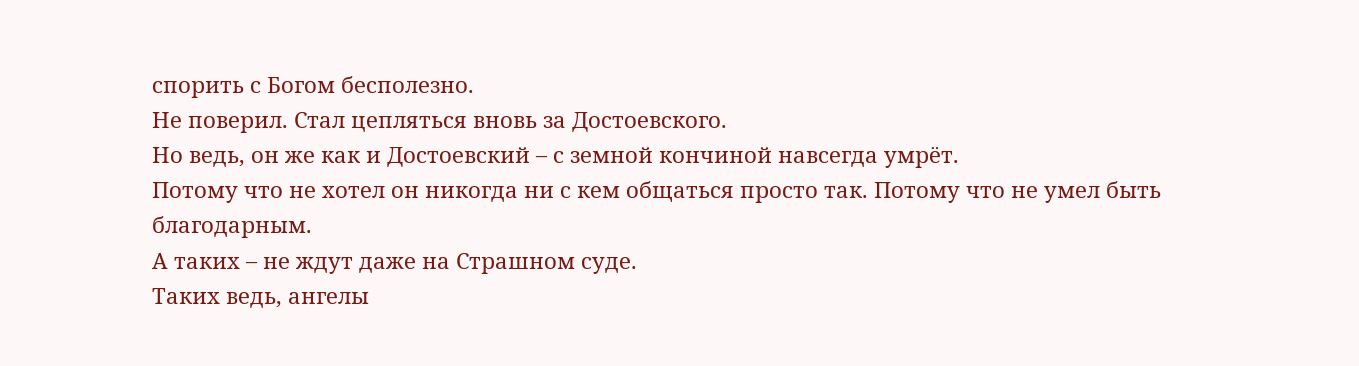спорить с Богом бесполезно.
Не поверил. Стал цепляться вновь за Достоевского.
Но ведь, он же как и Достоевский – с земной кончиной навсегда умрёт.
Потому что не хотел он никогда ни с кем общаться просто так. Потому что не умел быть благодарным.
А таких – не ждут даже на Страшном суде.
Таких ведь, ангелы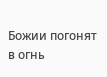Божии погонят в огнь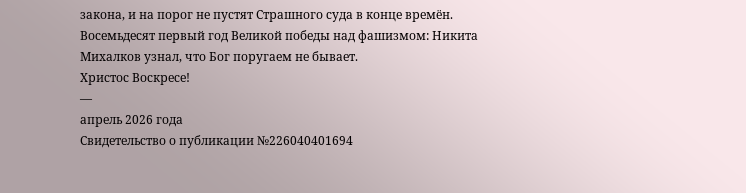закона, и на порог не пустят Страшного суда в конце времён.
Восемьдесят первый год Великой победы над фашизмом: Никита Михалков узнал, что Бог поругаем не бывает.
Христос Воскресе!
—
апрель 2026 года
Свидетельство о публикации №226040401694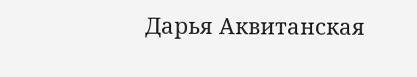Дарья Аквитанская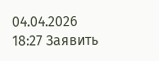04.04.2026 18:27 Заявить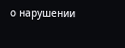о нарушении